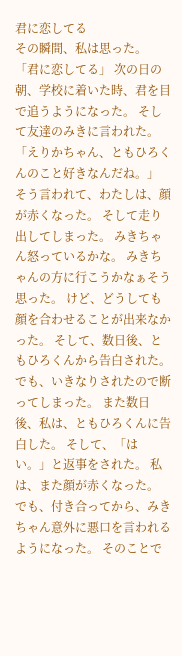君に恋してる
その瞬間、私は思った。 「君に恋してる」 次の日の朝、学校に着いた時、君を目で追うようになった。 そして友達のみきに言われた。 「えりかちゃん、ともひろくんのこと好きなんだね。」 そう言われて、わたしは、顔が赤くなった。 そして走り出してしまった。 みきちゃん怒っているかな。 みきちゃんの方に行こうかなぁそう思った。 けど、どうしても顔を合わせることが出来なかった。 そして、数日後、ともひろくんから告白された。でも、いきなりされたので断ってしまった。 また数日後、私は、ともひろくんに告白した。 そして、「はい。」と返事をされた。 私は、また顔が赤くなった。 でも、付き合ってから、みきちゃん意外に悪口を言われるようになった。 そのことで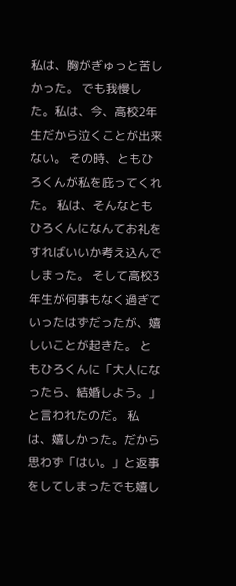私は、胸がぎゅっと苦しかった。 でも我慢した。私は、今、高校2年生だから泣くことが出来ない。 その時、ともひろくんが私を庇ってくれた。 私は、そんなともひろくんになんてお礼をすればいいか考え込んでしまった。 そして高校3年生が何事もなく過ぎていったはずだったが、嬉しいことが起きた。 ともひろくんに「大人になったら、結婚しよう。」と言われたのだ。 私は、嬉しかった。だから思わず「はい。」と返事をしてしまったでも嬉し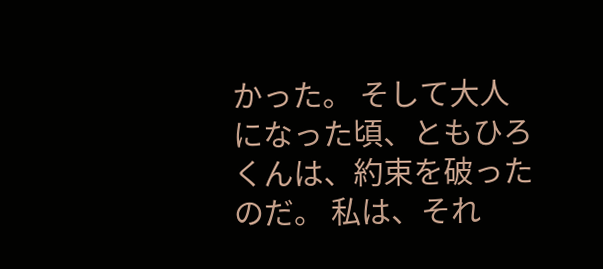かった。 そして大人になった頃、ともひろくんは、約束を破ったのだ。 私は、それ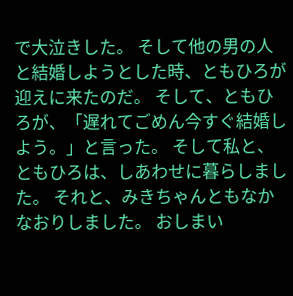で大泣きした。 そして他の男の人と結婚しようとした時、ともひろが迎えに来たのだ。 そして、ともひろが、「遅れてごめん今すぐ結婚しよう。」と言った。 そして私と、ともひろは、しあわせに暮らしました。 それと、みきちゃんともなかなおりしました。 おしまい